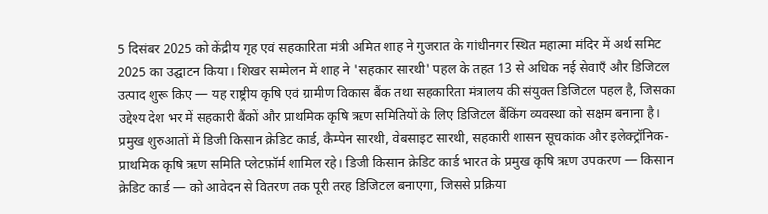5 दिसंबर 2025 को केंद्रीय गृह एवं सहकारिता मंत्री अमित शाह ने गुजरात के गांधीनगर स्थित महात्मा मंदिर में अर्थ समिट 2025 का उद्घाटन किया। शिखर सम्मेलन में शाह ने 'सहकार सारथी' पहल के तहत 13 से अधिक नई सेवाएँ और डिजिटल उत्पाद शुरू किए — यह राष्ट्रीय कृषि एवं ग्रामीण विकास बैंक तथा सहकारिता मंत्रालय की संयुक्त डिजिटल पहल है, जिसका उद्देश्य देश भर में सहकारी बैंकों और प्राथमिक कृषि ऋण समितियों के लिए डिजिटल बैंकिंग व्यवस्था को सक्षम बनाना है। प्रमुख शुरुआतों में डिजी किसान क्रेडिट कार्ड, कैम्पेन सारथी, वेबसाइट सारथी, सहकारी शासन सूचकांक और इलेक्ट्रॉनिक-प्राथमिक कृषि ऋण समिति प्लेटफ़ॉर्म शामिल रहे। डिजी किसान क्रेडिट कार्ड भारत के प्रमुख कृषि ऋण उपकरण — किसान क्रेडिट कार्ड — को आवेदन से वितरण तक पूरी तरह डिजिटल बनाएगा, जिससे प्रक्रिया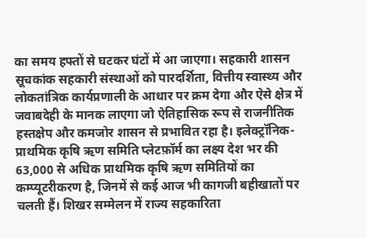का समय हफ्तों से घटकर घंटों में आ जाएगा। सहकारी शासन सूचकांक सहकारी संस्थाओं को पारदर्शिता, वित्तीय स्वास्थ्य और लोकतांत्रिक कार्यप्रणाली के आधार पर क्रम देगा और ऐसे क्षेत्र में जवाबदेही के मानक लाएगा जो ऐतिहासिक रूप से राजनीतिक हस्तक्षेप और कमजोर शासन से प्रभावित रहा है। इलेक्ट्रॉनिक-प्राथमिक कृषि ऋण समिति प्लेटफ़ॉर्म का लक्ष्य देश भर की 63,000 से अधिक प्राथमिक कृषि ऋण समितियों का कम्प्यूटरीकरण है, जिनमें से कई आज भी कागजी बहीखातों पर चलती हैं। शिखर सम्मेलन में राज्य सहकारिता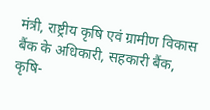मंत्री, राष्ट्रीय कृषि एवं ग्रामीण विकास बैंक के अधिकारी, सहकारी बैंक, कृषि-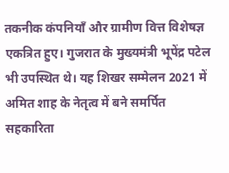तकनीक कंपनियाँ और ग्रामीण वित्त विशेषज्ञ एकत्रित हुए। गुजरात के मुख्यमंत्री भूपेंद्र पटेल भी उपस्थित थे। यह शिखर सम्मेलन 2021 में अमित शाह के नेतृत्व में बने समर्पित सहकारिता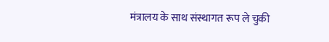मंत्रालय के साथ संस्थागत रूप ले चुकी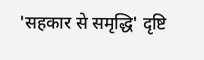'सहकार से समृद्धि' दृष्टि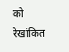को रेखांकित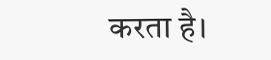करता है।